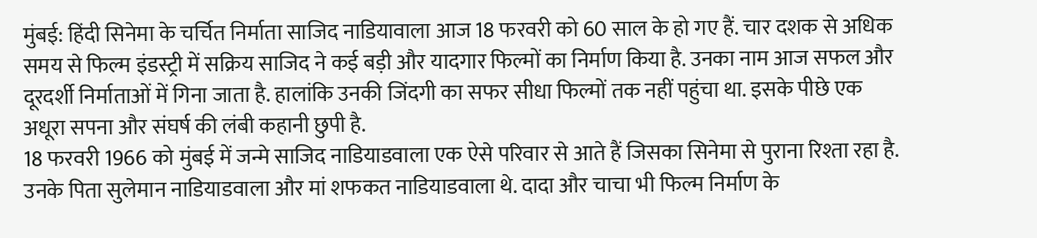मुंबई: हिंदी सिनेमा के चर्चित निर्माता साजिद नाडियावाला आज 18 फरवरी को 60 साल के हो गए हैं. चार दशक से अधिक समय से फिल्म इंडस्ट्री में सक्रिय साजिद ने कई बड़ी और यादगार फिल्मों का निर्माण किया है. उनका नाम आज सफल और दूरदर्शी निर्माताओं में गिना जाता है. हालांकि उनकी जिंदगी का सफर सीधा फिल्मों तक नहीं पहुंचा था. इसके पीछे एक अधूरा सपना और संघर्ष की लंबी कहानी छुपी है.
18 फरवरी 1966 को मुंबई में जन्मे साजिद नाडियाडवाला एक ऐसे परिवार से आते हैं जिसका सिनेमा से पुराना रिश्ता रहा है. उनके पिता सुलेमान नाडियाडवाला और मां शफकत नाडियाडवाला थे. दादा और चाचा भी फिल्म निर्माण के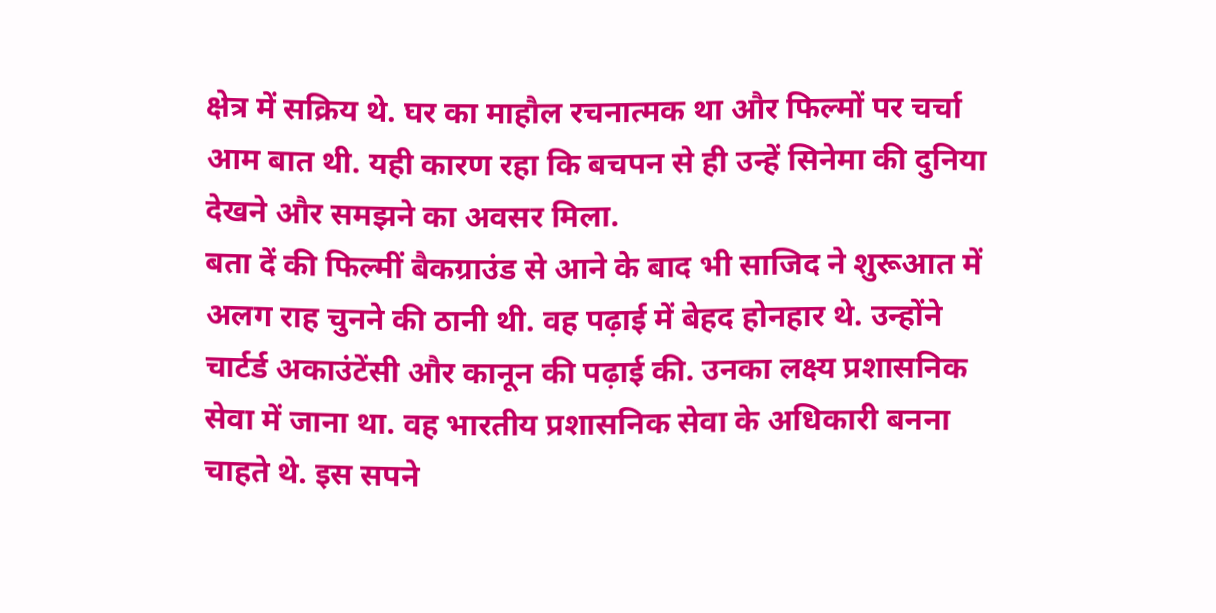क्षेत्र में सक्रिय थे. घर का माहौल रचनात्मक था और फिल्मों पर चर्चा आम बात थी. यही कारण रहा कि बचपन से ही उन्हें सिनेमा की दुनिया देखने और समझने का अवसर मिला.
बता दें की फिल्मीं बैकग्राउंड से आने के बाद भी साजिद ने शुरूआत में अलग राह चुनने की ठानी थी. वह पढ़ाई में बेहद होनहार थे. उन्होंने चार्टर्ड अकाउंटेंसी और कानून की पढ़ाई की. उनका लक्ष्य प्रशासनिक सेवा में जाना था. वह भारतीय प्रशासनिक सेवा के अधिकारी बनना चाहते थे. इस सपने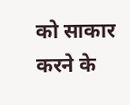को साकार करने के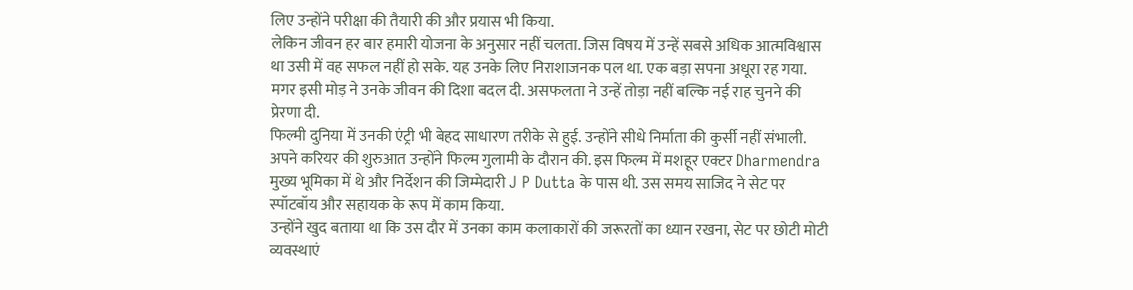लिए उन्होंने परीक्षा की तैयारी की और प्रयास भी किया.
लेकिन जीवन हर बार हमारी योजना के अनुसार नहीं चलता. जिस विषय में उन्हें सबसे अधिक आत्मविश्वास था उसी में वह सफल नहीं हो सके. यह उनके लिए निराशाजनक पल था. एक बड़ा सपना अधूरा रह गया. मगर इसी मोड़ ने उनके जीवन की दिशा बदल दी. असफलता ने उन्हें तोड़ा नहीं बल्कि नई राह चुनने की प्रेरणा दी.
फिल्मी दुनिया में उनकी एंट्री भी बेहद साधारण तरीके से हुई. उन्होंने सीधे निर्माता की कुर्सी नहीं संभाली. अपने करियर की शुरुआत उन्होंने फिल्म गुलामी के दौरान की. इस फिल्म में मशहूर एक्टर Dharmendra मुख्य भूमिका में थे और निर्देशन की जिम्मेदारी J P Dutta के पास थी. उस समय साजिद ने सेट पर स्पॉटबॉय और सहायक के रूप में काम किया.
उन्होंने खुद बताया था कि उस दौर में उनका काम कलाकारों की जरूरतों का ध्यान रखना, सेट पर छोटी मोटी व्यवस्थाएं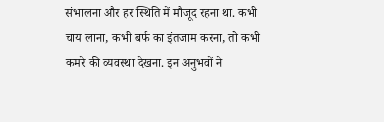संभालना और हर स्थिति में मौजूद रहना था. कभी चाय लाना, कभी बर्फ का इंतजाम करना, तो कभी कमरे की व्यवस्था देखना. इन अनुभवों ने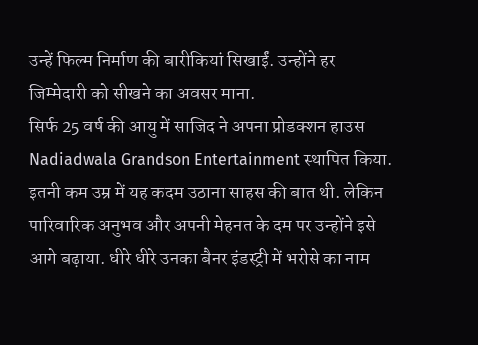उन्हें फिल्म निर्माण की बारीकियां सिखाईं. उन्होंने हर जिम्मेदारी को सीखने का अवसर माना.
सिर्फ 25 वर्ष की आयु में साजिद ने अपना प्रोडक्शन हाउस Nadiadwala Grandson Entertainment स्थापित किया. इतनी कम उम्र में यह कदम उठाना साहस की बात थी. लेकिन पारिवारिक अनुभव और अपनी मेहनत के दम पर उन्होंने इसे आगे बढ़ाया. धीरे धीरे उनका बैनर इंडस्ट्री में भरोसे का नाम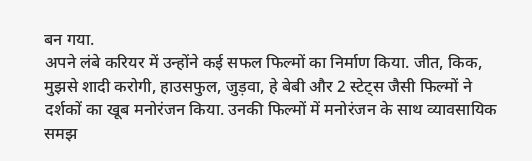बन गया.
अपने लंबे करियर में उन्होंने कई सफल फिल्मों का निर्माण किया. जीत, किक, मुझसे शादी करोगी, हाउसफुल, जुड़वा, हे बेबी और 2 स्टेट्स जैसी फिल्मों ने दर्शकों का खूब मनोरंजन किया. उनकी फिल्मों में मनोरंजन के साथ व्यावसायिक समझ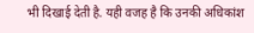भी दिखाई देती है. यही वजह है कि उनकी अधिकांश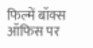फिल्में बॉक्स ऑफिस पर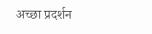अच्छा प्रदर्शन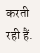करती रही हैं.